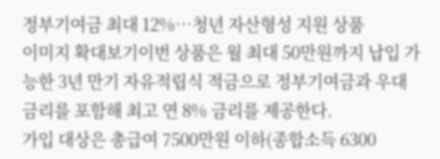정부기여금 최대 12%…청년 자산형성 지원 상품
이미지 확대보기이번 상품은 월 최대 50만원까지 납입 가능한 3년 만기 자유적립식 적금으로 정부기여금과 우대금리를 포함해 최고 연 8% 금리를 제공한다.
가입 대상은 총급여 7500만원 이하(종합소득 6300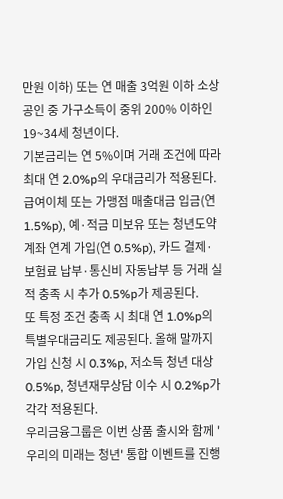만원 이하) 또는 연 매출 3억원 이하 소상공인 중 가구소득이 중위 200% 이하인 19~34세 청년이다.
기본금리는 연 5%이며 거래 조건에 따라 최대 연 2.0%p의 우대금리가 적용된다. 급여이체 또는 가맹점 매출대금 입금(연 1.5%p), 예·적금 미보유 또는 청년도약계좌 연계 가입(연 0.5%p), 카드 결제·보험료 납부·통신비 자동납부 등 거래 실적 충족 시 추가 0.5%p가 제공된다.
또 특정 조건 충족 시 최대 연 1.0%p의 특별우대금리도 제공된다. 올해 말까지 가입 신청 시 0.3%p, 저소득 청년 대상 0.5%p, 청년재무상담 이수 시 0.2%p가 각각 적용된다.
우리금융그룹은 이번 상품 출시와 함께 '우리의 미래는 청년' 통합 이벤트를 진행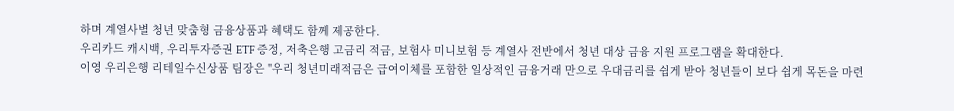하며 계열사별 청년 맞춤형 금융상품과 혜택도 함께 제공한다.
우리카드 캐시백, 우리투자증권 ETF 증정, 저축은행 고금리 적금, 보험사 미니보험 등 계열사 전반에서 청년 대상 금융 지원 프로그램을 확대한다.
이영 우리은행 리테일수신상품 팀장은 "우리 청년미래적금은 급여이체를 포함한 일상적인 금융거래 만으로 우대금리를 쉽게 받아 청년들이 보다 쉽게 목돈을 마련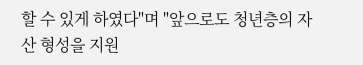할 수 있게 하였다"며 "앞으로도 청년층의 자산 형성을 지원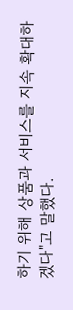하기 위해 상품과 서비스를 지속 확대하겠다"고 말했다.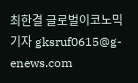최한결 글로벌이코노믹 기자 gksruf0615@g-enews.com